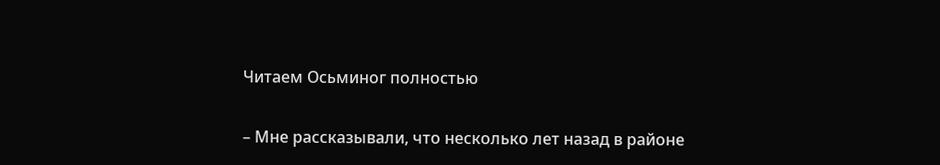Читаем Осьминог полностью

– Мне рассказывали, что несколько лет назад в районе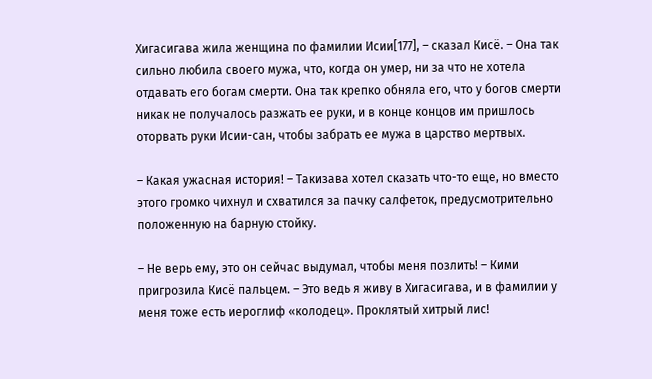Хигасигава жила женщина по фамилии Исии[177], – сказал Кисё. – Она так сильно любила своего мужа, что, когда он умер, ни за что не хотела отдавать его богам смерти. Она так крепко обняла его, что у богов смерти никак не получалось разжать ее руки, и в конце концов им пришлось оторвать руки Исии-сан, чтобы забрать ее мужа в царство мертвых.

– Какая ужасная история! – Такизава хотел сказать что-то еще, но вместо этого громко чихнул и схватился за пачку салфеток, предусмотрительно положенную на барную стойку.

– Не верь ему, это он сейчас выдумал, чтобы меня позлить! – Кими пригрозила Кисё пальцем. – Это ведь я живу в Хигасигава, и в фамилии у меня тоже есть иероглиф «колодец». Проклятый хитрый лис!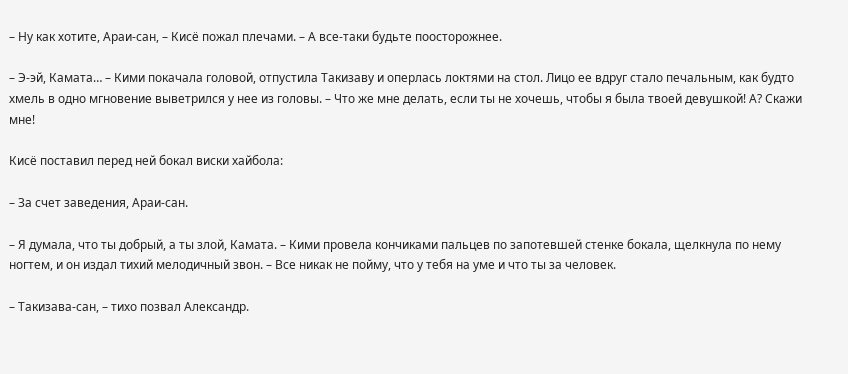– Ну как хотите, Араи-сан, – Кисё пожал плечами. – А все-таки будьте поосторожнее.

– Э-эй, Камата… – Кими покачала головой, отпустила Такизаву и оперлась локтями на стол. Лицо ее вдруг стало печальным, как будто хмель в одно мгновение выветрился у нее из головы. – Что же мне делать, если ты не хочешь, чтобы я была твоей девушкой! А? Скажи мне!

Кисё поставил перед ней бокал виски хайбола:

– За счет заведения, Араи-сан.

– Я думала, что ты добрый, а ты злой, Камата. – Кими провела кончиками пальцев по запотевшей стенке бокала, щелкнула по нему ногтем, и он издал тихий мелодичный звон. – Все никак не пойму, что у тебя на уме и что ты за человек.

– Такизава-сан, – тихо позвал Александр.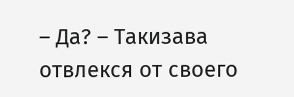– Да? – Такизава отвлекся от своего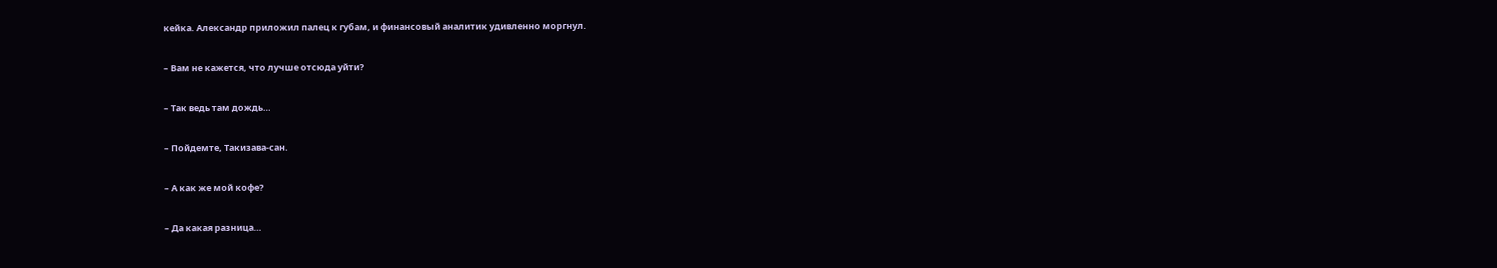кейка. Александр приложил палец к губам, и финансовый аналитик удивленно моргнул.

– Вам не кажется, что лучше отсюда уйти?

– Так ведь там дождь…

– Пойдемте, Такизава-сан.

– А как же мой кофе?

– Да какая разница…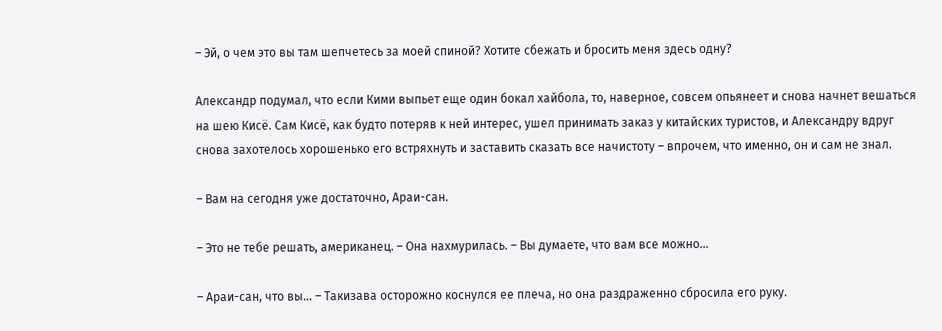– Эй, о чем это вы там шепчетесь за моей спиной? Хотите сбежать и бросить меня здесь одну?

Александр подумал, что если Кими выпьет еще один бокал хайбола, то, наверное, совсем опьянеет и снова начнет вешаться на шею Кисё. Сам Кисё, как будто потеряв к ней интерес, ушел принимать заказ у китайских туристов, и Александру вдруг снова захотелось хорошенько его встряхнуть и заставить сказать все начистоту – впрочем, что именно, он и сам не знал.

– Вам на сегодня уже достаточно, Араи-сан.

– Это не тебе решать, американец. – Она нахмурилась. – Вы думаете, что вам все можно…

– Араи-сан, что вы… – Такизава осторожно коснулся ее плеча, но она раздраженно сбросила его руку.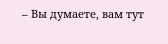– Вы думаете, вам тут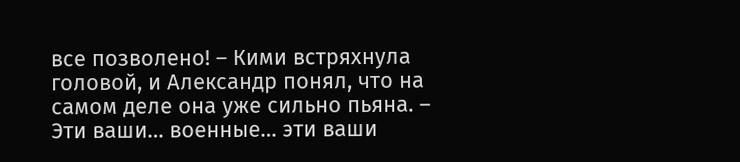все позволено! – Кими встряхнула головой, и Александр понял, что на самом деле она уже сильно пьяна. – Эти ваши… военные… эти ваши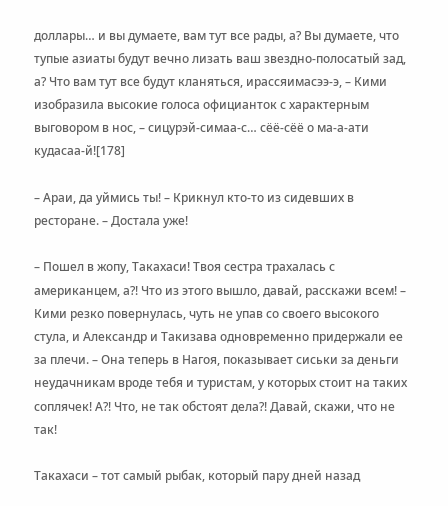доллары… и вы думаете, вам тут все рады, а? Вы думаете, что тупые азиаты будут вечно лизать ваш звездно-полосатый зад, а? Что вам тут все будут кланяться, ирассяимасээ-э, – Кими изобразила высокие голоса официанток с характерным выговором в нос, – сицурэй-симаа-с… сёё-сёё о ма-а-ати кудасаа-й![178]

– Араи, да уймись ты! – Крикнул кто-то из сидевших в ресторане. – Достала уже!

– Пошел в жопу, Такахаси! Твоя сестра трахалась с американцем, а?! Что из этого вышло, давай, расскажи всем! – Кими резко повернулась, чуть не упав со своего высокого стула, и Александр и Такизава одновременно придержали ее за плечи. – Она теперь в Нагоя, показывает сиськи за деньги неудачникам вроде тебя и туристам, у которых стоит на таких соплячек! А?! Что, не так обстоят дела?! Давай, скажи, что не так!

Такахаси – тот самый рыбак, который пару дней назад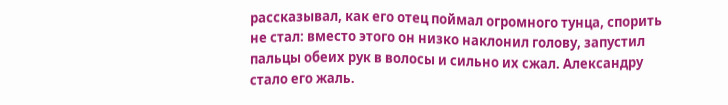рассказывал, как его отец поймал огромного тунца, спорить не стал: вместо этого он низко наклонил голову, запустил пальцы обеих рук в волосы и сильно их сжал. Александру стало его жаль.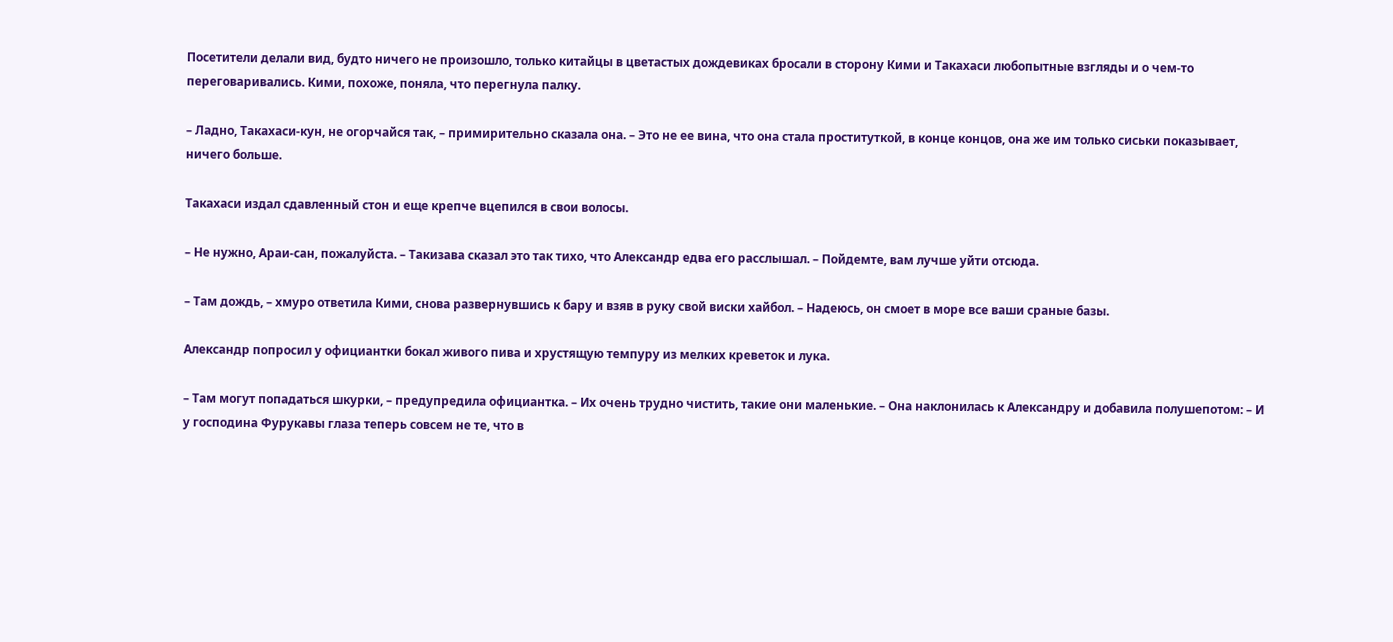Посетители делали вид, будто ничего не произошло, только китайцы в цветастых дождевиках бросали в сторону Кими и Такахаси любопытные взгляды и о чем-то переговаривались. Кими, похоже, поняла, что перегнула палку.

– Ладно, Такахаси-кун, не огорчайся так, – примирительно сказала она. – Это не ее вина, что она стала проституткой, в конце концов, она же им только сиськи показывает, ничего больше.

Такахаси издал сдавленный стон и еще крепче вцепился в свои волосы.

– Не нужно, Араи-сан, пожалуйста. – Такизава сказал это так тихо, что Александр едва его расслышал. – Пойдемте, вам лучше уйти отсюда.

– Там дождь, – хмуро ответила Кими, снова развернувшись к бару и взяв в руку свой виски хайбол. – Надеюсь, он смоет в море все ваши сраные базы.

Александр попросил у официантки бокал живого пива и хрустящую темпуру из мелких креветок и лука.

– Там могут попадаться шкурки, – предупредила официантка. – Их очень трудно чистить, такие они маленькие. – Она наклонилась к Александру и добавила полушепотом: – И у господина Фурукавы глаза теперь совсем не те, что в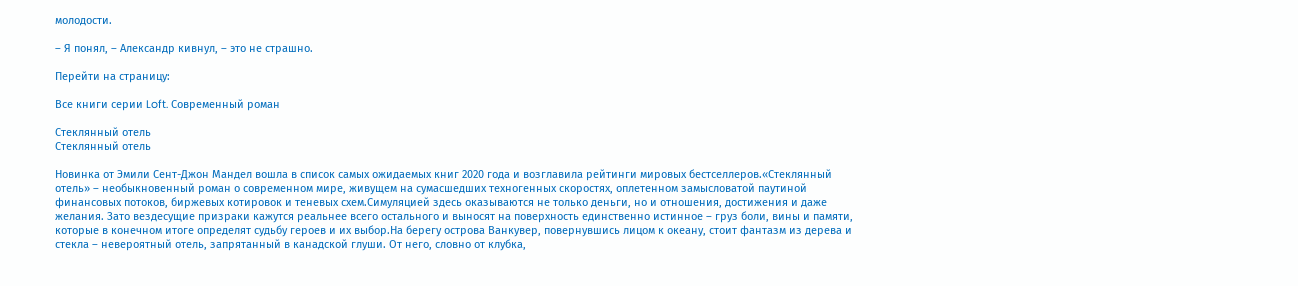молодости.

– Я понял, – Александр кивнул, – это не страшно.

Перейти на страницу:

Все книги серии Loft. Современный роман

Стеклянный отель
Стеклянный отель

Новинка от Эмили Сент-Джон Мандел вошла в список самых ожидаемых книг 2020 года и возглавила рейтинги мировых бестселлеров.«Стеклянный отель» – необыкновенный роман о современном мире, живущем на сумасшедших техногенных скоростях, оплетенном замысловатой паутиной финансовых потоков, биржевых котировок и теневых схем.Симуляцией здесь оказываются не только деньги, но и отношения, достижения и даже желания. Зато вездесущие призраки кажутся реальнее всего остального и выносят на поверхность единственно истинное – груз боли, вины и памяти, которые в конечном итоге определят судьбу героев и их выбор.На берегу острова Ванкувер, повернувшись лицом к океану, стоит фантазм из дерева и стекла – невероятный отель, запрятанный в канадской глуши. От него, словно от клубка,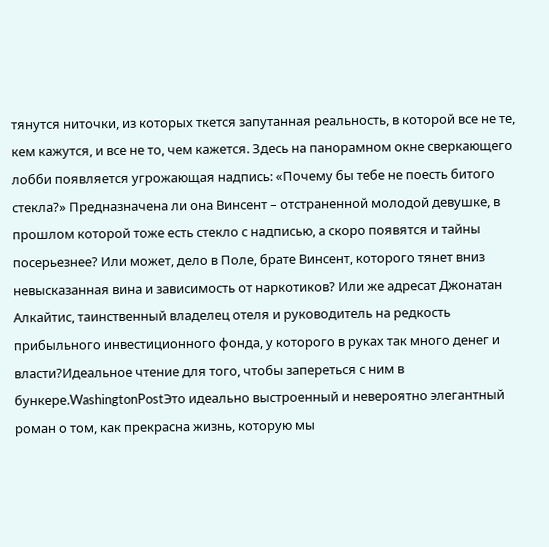тянутся ниточки, из которых ткется запутанная реальность, в которой все не те, кем кажутся, и все не то, чем кажется. Здесь на панорамном окне сверкающего лобби появляется угрожающая надпись: «Почему бы тебе не поесть битого стекла?» Предназначена ли она Винсент – отстраненной молодой девушке, в прошлом которой тоже есть стекло с надписью, а скоро появятся и тайны посерьезнее? Или может, дело в Поле, брате Винсент, которого тянет вниз невысказанная вина и зависимость от наркотиков? Или же адресат Джонатан Алкайтис, таинственный владелец отеля и руководитель на редкость прибыльного инвестиционного фонда, у которого в руках так много денег и власти?Идеальное чтение для того, чтобы запереться с ним в бункере.WashingtonPostЭто идеально выстроенный и невероятно элегантный роман о том, как прекрасна жизнь, которую мы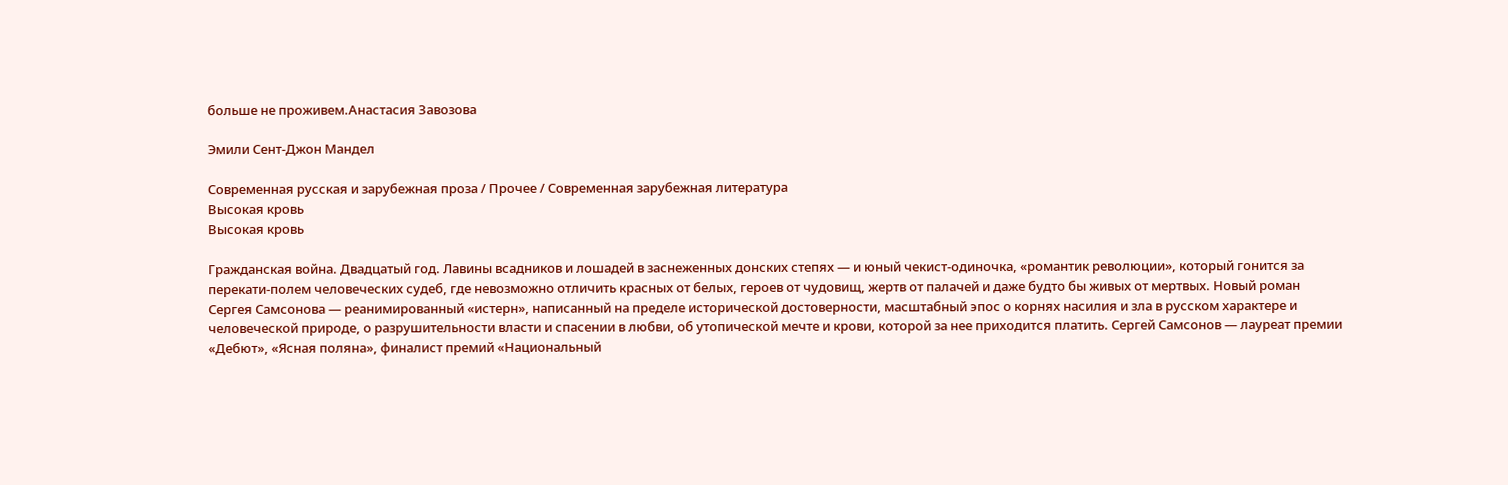больше не проживем.Анастасия Завозова

Эмили Сент-Джон Мандел

Современная русская и зарубежная проза / Прочее / Современная зарубежная литература
Высокая кровь
Высокая кровь

Гражданская война. Двадцатый год. Лавины всадников и лошадей в заснеженных донских степях — и юный чекист-одиночка, «романтик революции», который гонится за перекати-полем человеческих судеб, где невозможно отличить красных от белых, героев от чудовищ, жертв от палачей и даже будто бы живых от мертвых. Новый роман Сергея Самсонова — реанимированный «истерн», написанный на пределе исторической достоверности, масштабный эпос о корнях насилия и зла в русском характере и человеческой природе, о разрушительности власти и спасении в любви, об утопической мечте и крови, которой за нее приходится платить. Сергей Самсонов — лауреат премии «Дебют», «Ясная поляна», финалист премий «Национальный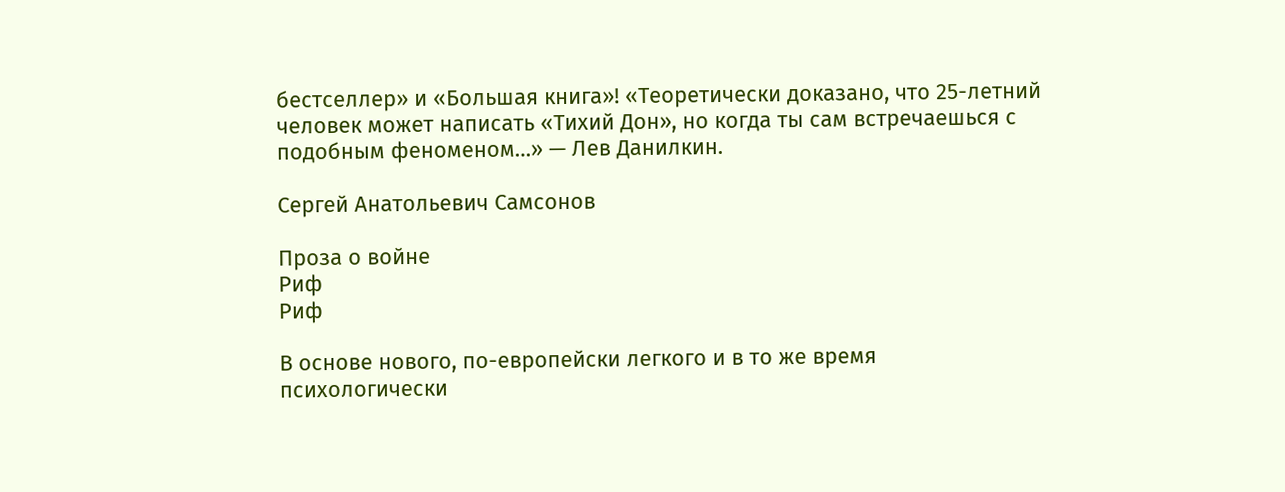бестселлер» и «Большая книга»! «Теоретически доказано, что 25-летний человек может написать «Тихий Дон», но когда ты сам встречаешься с подобным феноменом…» — Лев Данилкин.

Сергей Анатольевич Самсонов

Проза о войне
Риф
Риф

В основе нового, по-европейски легкого и в то же время психологически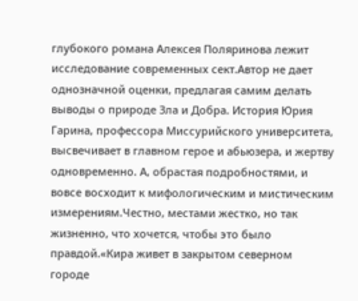глубокого романа Алексея Поляринова лежит исследование современных сект.Автор не дает однозначной оценки, предлагая самим делать выводы о природе Зла и Добра. История Юрия Гарина, профессора Миссурийского университета, высвечивает в главном герое и абьюзера, и жертву одновременно. А, обрастая подробностями, и вовсе восходит к мифологическим и мистическим измерениям.Честно, местами жестко, но так жизненно, что хочется, чтобы это было правдой.«Кира живет в закрытом северном городе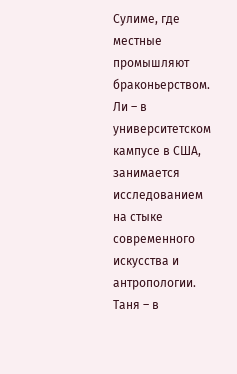Сулиме, где местные промышляют браконьерством. Ли – в университетском кампусе в США, занимается исследованием на стыке современного искусства и антропологии. Таня – в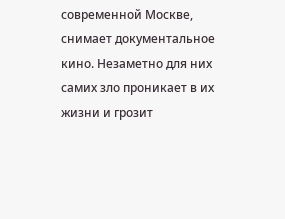современной Москве, снимает документальное кино. Незаметно для них самих зло проникает в их жизни и грозит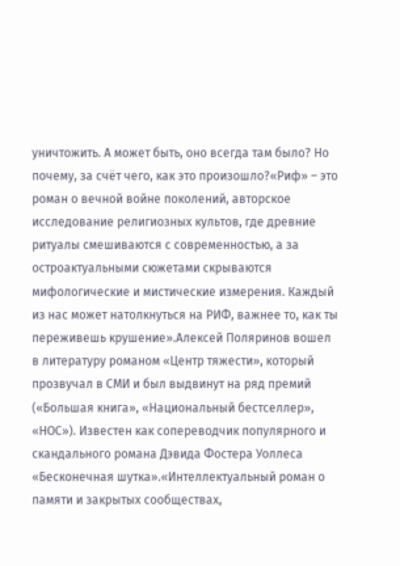уничтожить. А может быть, оно всегда там было? Но почему, за счёт чего, как это произошло?«Риф» – это роман о вечной войне поколений, авторское исследование религиозных культов, где древние ритуалы смешиваются с современностью, а за остроактуальными сюжетами скрываются мифологические и мистические измерения. Каждый из нас может натолкнуться на РИФ, важнее то, как ты переживешь крушение».Алексей Поляринов вошел в литературу романом «Центр тяжести», который прозвучал в СМИ и был выдвинут на ряд премий («Большая книга», «Национальный бестселлер», «НОС»). Известен как сопереводчик популярного и скандального романа Дэвида Фостера Уоллеса «Бесконечная шутка».«Интеллектуальный роман о памяти и закрытых сообществах,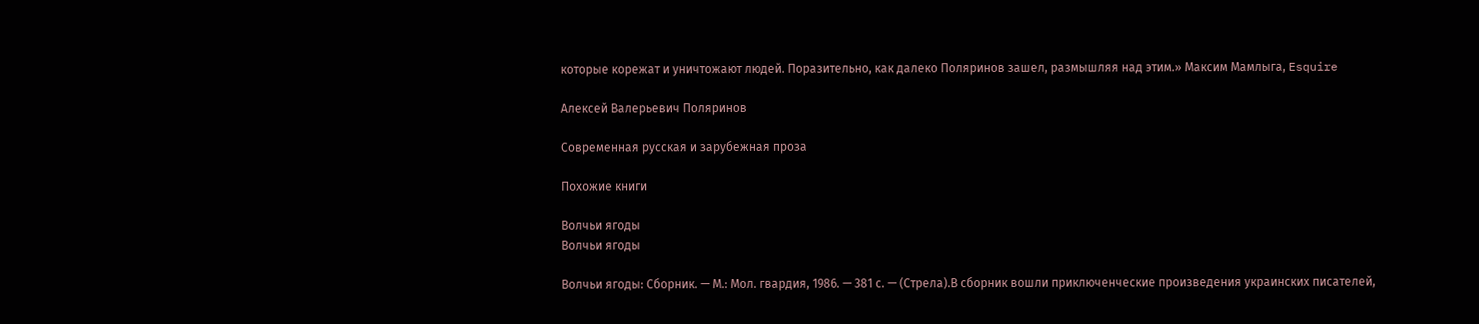которые корежат и уничтожают людей. Поразительно, как далеко Поляринов зашел, размышляя над этим.» Максим Мамлыга, Esquire

Алексей Валерьевич Поляринов

Современная русская и зарубежная проза

Похожие книги

Волчьи ягоды
Волчьи ягоды

Волчьи ягоды: Сборник. — М.: Мол. гвардия, 1986. — 381 с. — (Стрела).В сборник вошли приключенческие произведения украинских писателей,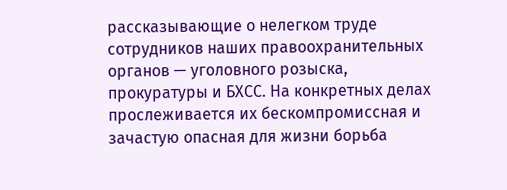рассказывающие о нелегком труде сотрудников наших правоохранительных органов — уголовного розыска, прокуратуры и БХСС. На конкретных делах прослеживается их бескомпромиссная и зачастую опасная для жизни борьба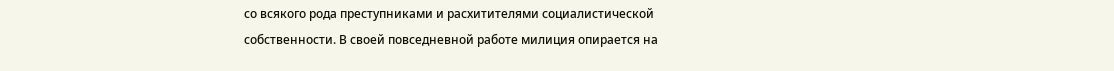со всякого рода преступниками и расхитителями социалистической собственности. В своей повседневной работе милиция опирается на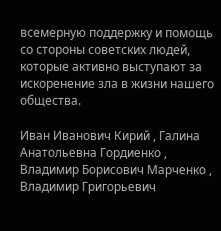всемерную поддержку и помощь со стороны советских людей, которые активно выступают за искоренение зла в жизни нашего общества.

Иван Иванович Кирий , Галина Анатольевна Гордиенко , Владимир Борисович Марченко , Владимир Григорьевич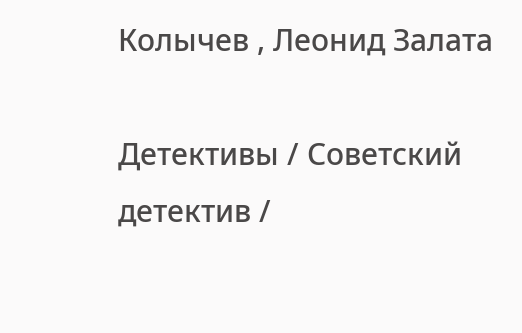Колычев , Леонид Залата

Детективы / Советский детектив /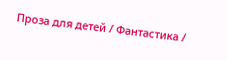Проза для детей / Фантастика /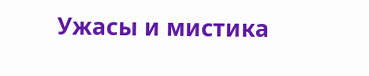Ужасы и мистика